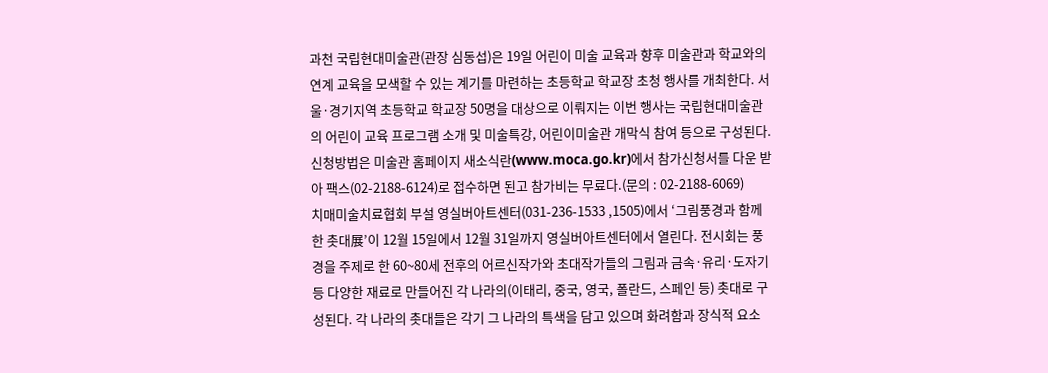과천 국립현대미술관(관장 심동섭)은 19일 어린이 미술 교육과 향후 미술관과 학교와의 연계 교육을 모색할 수 있는 계기를 마련하는 초등학교 학교장 초청 행사를 개최한다. 서울·경기지역 초등학교 학교장 50명을 대상으로 이뤄지는 이번 행사는 국립현대미술관의 어린이 교육 프로그램 소개 및 미술특강, 어린이미술관 개막식 참여 등으로 구성된다. 신청방법은 미술관 홈페이지 새소식란(www.moca.go.kr)에서 참가신청서를 다운 받아 팩스(02-2188-6124)로 접수하면 된고 참가비는 무료다.(문의 : 02-2188-6069)
치매미술치료협회 부설 영실버아트센터(031-236-1533 ,1505)에서 ‘그림풍경과 함께 한 촛대展’이 12월 15일에서 12월 31일까지 영실버아트센터에서 열린다. 전시회는 풍경을 주제로 한 60~80세 전후의 어르신작가와 초대작가들의 그림과 금속·유리·도자기 등 다양한 재료로 만들어진 각 나라의(이태리, 중국, 영국, 폴란드, 스페인 등) 촛대로 구성된다. 각 나라의 촛대들은 각기 그 나라의 특색을 담고 있으며 화려함과 장식적 요소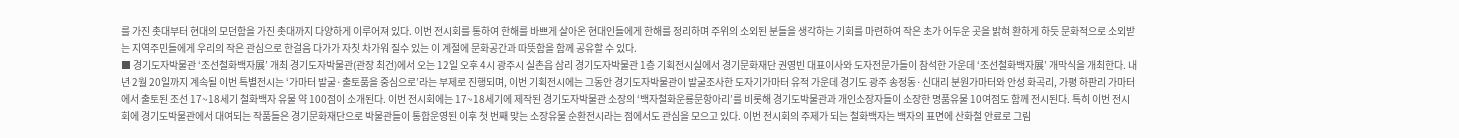를 가진 촛대부터 현대의 모던함을 가진 촛대까지 다양하게 이루어져 있다. 이번 전시회를 통하여 한해를 바쁘게 살아온 현대인들에게 한해를 정리하며 주위의 소외된 분들을 생각하는 기회를 마련하여 작은 초가 어두운 곳을 밝혀 환하게 하듯 문화적으로 소외받는 지역주민들에게 우리의 작은 관심으로 한걸음 다가가 자칫 차가워 질수 있는 이 계절에 문화공간과 따뜻함을 함께 공유할 수 있다.
■ 경기도자박물관 ‘조선철화백자展’ 개최 경기도자박물관(관장 최건)에서 오는 12일 오후 4시 광주시 실촌읍 삼리 경기도자박물관 1층 기획전시실에서 경기문화재단 권영빈 대표이사와 도자전문가들이 참석한 가운데 ‘조선철화백자展’ 개막식을 개최한다. 내년 2월 20일까지 계속될 이번 특별전시는 ‘가마터 발굴·출토품을 중심으로’라는 부제로 진행되며, 이번 기획전시에는 그동안 경기도자박물관이 발굴조사한 도자기가마터 유적 가운데 경기도 광주 송정동·신대리 분원가마터와 안성 화곡리, 가평 하판리 가마터에서 출토된 조선 17~18세기 철화백자 유물 약 100점이 소개된다. 이번 전시회에는 17~18세기에 제작된 경기도자박물관 소장의 ‘백자철화운룡문항아리’를 비롯해 경기도박물관과 개인소장자들이 소장한 명품유물 10여점도 함께 전시된다. 특히 이번 전시회에 경기도박물관에서 대여되는 작품들은 경기문화재단으로 박물관들이 통합운영된 이후 첫 번째 맞는 소장유물 순환전시라는 점에서도 관심을 모으고 있다. 이번 전시회의 주제가 되는 철화백자는 백자의 표면에 산화철 안료로 그림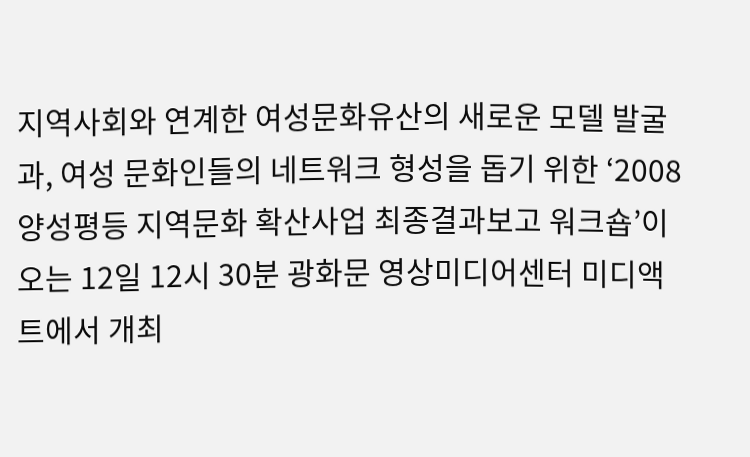지역사회와 연계한 여성문화유산의 새로운 모델 발굴과, 여성 문화인들의 네트워크 형성을 돕기 위한 ‘2008 양성평등 지역문화 확산사업 최종결과보고 워크숍’이 오는 12일 12시 30분 광화문 영상미디어센터 미디액트에서 개최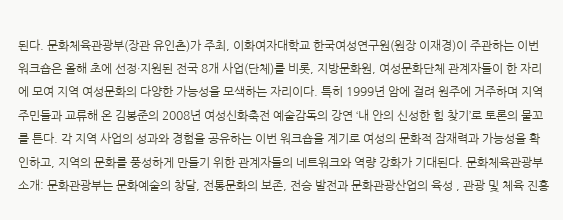된다. 문화체육관광부(장관 유인촌)가 주최, 이화여자대학교 한국여성연구원(원장 이재경)이 주관하는 이번 워크숍은 올해 초에 선정·지원된 전국 8개 사업(단체)를 비롯, 지방문화원, 여성문화단체 관계자들이 한 자리에 모여 지역 여성문화의 다양한 가능성을 모색하는 자리이다. 특히 1999년 암에 걸려 원주에 거주하며 지역주민들과 교류해 온 김봉준의 2008년 여성신화축전 예술감독의 강연 ‘내 안의 신성한 힘 찾기’로 토론의 물꼬를 튼다. 각 지역 사업의 성과와 경험을 공유하는 이번 워크숍을 계기로 여성의 문화적 잠재력과 가능성을 확인하고, 지역의 문화를 풍성하게 만들기 위한 관계자들의 네트워크와 역량 강화가 기대된다. 문화체육관광부 소개: 문화관광부는 문화예술의 창달, 전통문화의 보존, 전승 발전과 문화관광산업의 육성 , 관광 및 체육 진흥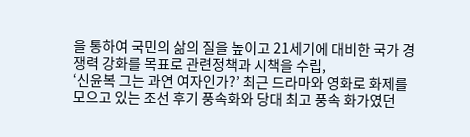을 통하여 국민의 삶의 질을 높이고 21세기에 대비한 국가 경쟁력 강화를 목표로 관련정책과 시책을 수립,
‘신윤복 그는 과연 여자인가?’ 최근 드라마와 영화로 화제를 모으고 있는 조선 후기 풍속화와 당대 최고 풍속 화가였던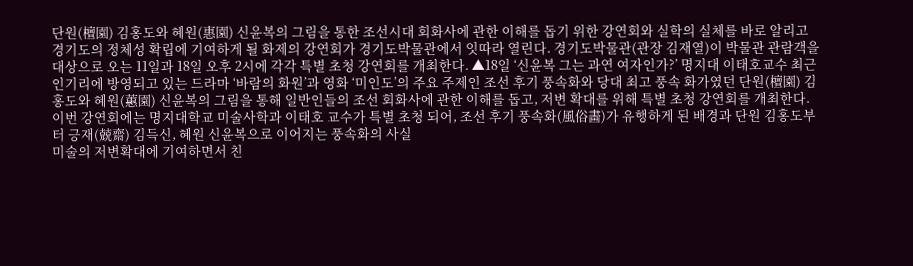단원(檀園) 김홍도와 혜원(惠園) 신윤복의 그림을 통한 조선시대 회화사에 관한 이해를 돕기 위한 강연회와 실학의 실체를 바로 알리고 경기도의 정체성 확립에 기여하게 될 화제의 강연회가 경기도박물관에서 잇따라 열린다. 경기도박물관(관장 김재열)이 박물관 관람객을 대상으로 오는 11일과 18일 오후 2시에 각각 특별 초청 강연회를 개최한다. ▲18일 ‘신윤복 그는 과연 여자인가?’ 명지대 이태호교수 최근 인기리에 방영되고 있는 드라마 ‘바람의 화원’과 영화 ‘미인도’의 주요 주제인 조선 후기 풍속화와 당대 최고 풍속 화가였던 단원(檀園) 김홍도와 혜원(蕙園) 신윤복의 그림을 통해 일반인들의 조선 회화사에 관한 이해를 돕고, 저변 확대를 위해 특별 초청 강연회를 개최한다. 이번 강연회에는 명지대학교 미술사학과 이태호 교수가 특별 초청 되어, 조선 후기 풍속화(風俗畵)가 유행하게 된 배경과 단원 김홍도부터 긍재(兢齋) 김득신, 혜원 신윤복으로 이어지는 풍속화의 사실
미술의 저변확대에 기여하면서 친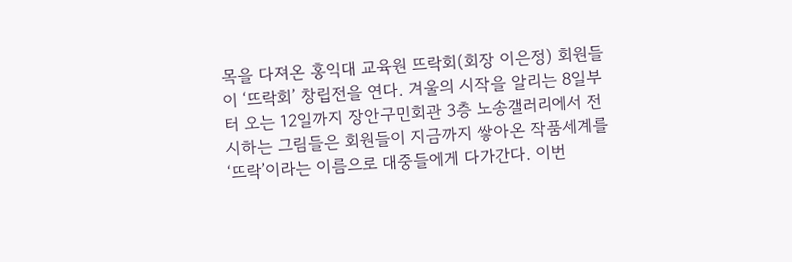목을 다져온 홍익대 교육원 뜨락회(회장 이은정) 회원들이 ‘뜨락회’ 창립전을 연다. 겨울의 시작을 알리는 8일부터 오는 12일까지 장안구민회관 3층 노송갤러리에서 전시하는 그림들은 회원들이 지금까지 쌓아온 작품세계를 ‘뜨락’이라는 이름으로 대중들에게 다가간다. 이번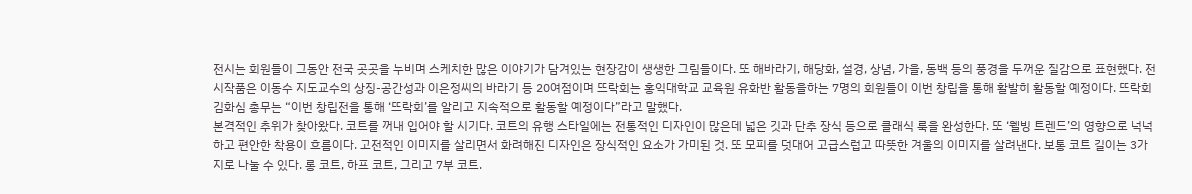전시는 회원들이 그동안 전국 곳곳을 누비며 스케치한 많은 이야기가 담겨있는 현장감이 생생한 그림들이다. 또 해바라기, 해당화, 설경, 상념, 가을, 동백 등의 풍경을 두꺼운 질감으로 표현했다. 전시작품은 이동수 지도교수의 상징-공간성과 이은정씨의 바라기 등 20여점이며 뜨락회는 홍익대학교 교육원 유화반 활동을하는 7명의 회원들이 이번 창립을 통해 활발히 활동할 예정이다. 뜨락회 김화심 총무는 “이번 창립전을 통해 ‘뜨락회’를 알리고 지속적으로 활동할 예정이다”라고 말했다.
본격적인 추위가 찾아왔다. 코트를 꺼내 입어야 할 시기다. 코트의 유행 스타일에는 전통적인 디자인이 많은데 넓은 깃과 단추 장식 등으로 클래식 룩을 완성한다. 또 ‘웰빙 트렌드’의 영향으로 넉넉하고 편안한 착용이 흐름이다. 고전적인 이미지를 살리면서 화려해진 디자인은 장식적인 요소가 가미된 것. 또 모피를 덧대어 고급스럽고 따뜻한 겨울의 이미지를 살려낸다. 보통 코트 길이는 3가지로 나눌 수 있다. 롱 코트, 하프 코트, 그리고 7부 코트.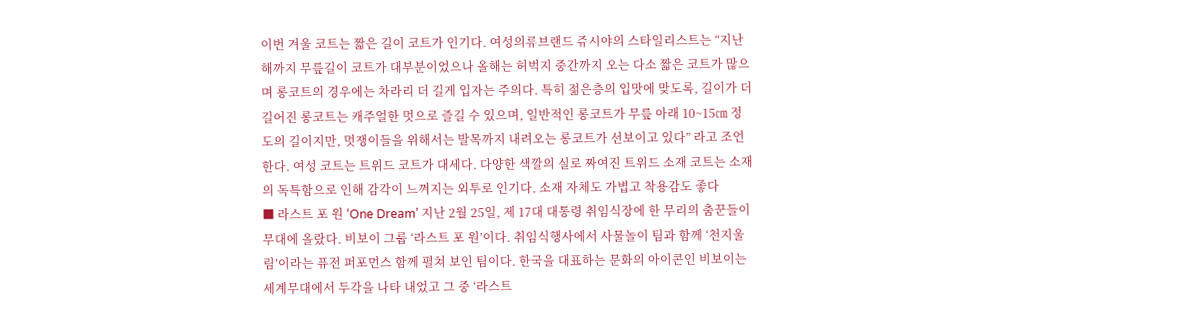이번 겨울 코트는 짧은 길이 코트가 인기다. 여성의류브랜드 쥬시야의 스타일리스트는 “지난해까지 무릎길이 코트가 대부분이었으나 올해는 허벅지 중간까지 오는 다소 짧은 코트가 많으며 롱코트의 경우에는 차라리 더 길게 입자는 주의다. 특히 젊은층의 입맛에 맞도록, 길이가 더 길어진 롱코트는 캐주얼한 멋으로 즐길 수 있으며, 일반적인 롱코트가 무릎 아래 10~15㎝ 정도의 길이지만, 멋쟁이들을 위해서는 발목까지 내려오는 롱코트가 선보이고 있다” 라고 조언한다. 여성 코트는 트위드 코트가 대세다. 다양한 색깔의 실로 짜여진 트위드 소재 코트는 소재의 독특함으로 인해 감각이 느껴지는 외투로 인기다. 소재 자체도 가볍고 착용감도 좋다
■ 라스트 포 원 ‘One Dream’ 지난 2월 25일, 제 17대 대통령 취임식장에 한 무리의 춤꾼들이 무대에 올랐다. 비보이 그룹 ‘라스트 포 원’이다. 취임식행사에서 사물놀이 팀과 함께 ‘천지울림’이라는 퓨전 퍼포먼스 함께 펼쳐 보인 팀이다. 한국을 대표하는 문화의 아이콘인 비보이는 세계무대에서 두각을 나타 내었고 그 중 ‘라스트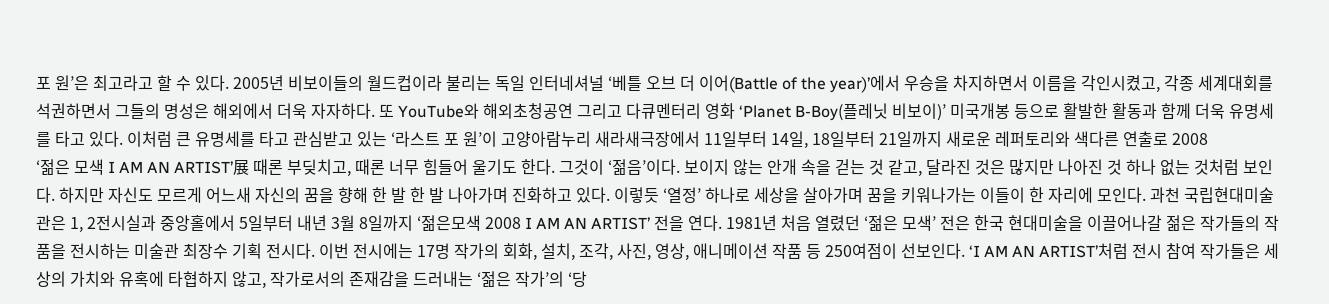포 원’은 최고라고 할 수 있다. 2005년 비보이들의 월드컵이라 불리는 독일 인터네셔널 ‘베틀 오브 더 이어(Battle of the year)’에서 우승을 차지하면서 이름을 각인시켰고, 각종 세계대회를 석권하면서 그들의 명성은 해외에서 더욱 자자하다. 또 YouTube와 해외초청공연 그리고 다큐멘터리 영화 ‘Planet B-Boy(플레닛 비보이)’ 미국개봉 등으로 활발한 활동과 함께 더욱 유명세를 타고 있다. 이처럼 큰 유명세를 타고 관심받고 있는 ‘라스트 포 원’이 고양아람누리 새라새극장에서 11일부터 14일, 18일부터 21일까지 새로운 레퍼토리와 색다른 연출로 2008
‘젊은 모색 I AM AN ARTIST’展 때론 부딪치고, 때론 너무 힘들어 울기도 한다. 그것이 ‘젊음’이다. 보이지 않는 안개 속을 걷는 것 같고, 달라진 것은 많지만 나아진 것 하나 없는 것처럼 보인다. 하지만 자신도 모르게 어느새 자신의 꿈을 향해 한 발 한 발 나아가며 진화하고 있다. 이렇듯 ‘열정’ 하나로 세상을 살아가며 꿈을 키워나가는 이들이 한 자리에 모인다. 과천 국립현대미술관은 1, 2전시실과 중앙홀에서 5일부터 내년 3월 8일까지 ‘젊은모색 2008 I AM AN ARTIST’ 전을 연다. 1981년 처음 열렸던 ‘젊은 모색’ 전은 한국 현대미술을 이끌어나갈 젊은 작가들의 작품을 전시하는 미술관 최장수 기획 전시다. 이번 전시에는 17명 작가의 회화, 설치, 조각, 사진, 영상, 애니메이션 작품 등 250여점이 선보인다. ‘I AM AN ARTIST’처럼 전시 참여 작가들은 세상의 가치와 유혹에 타협하지 않고, 작가로서의 존재감을 드러내는 ‘젊은 작가’의 ‘당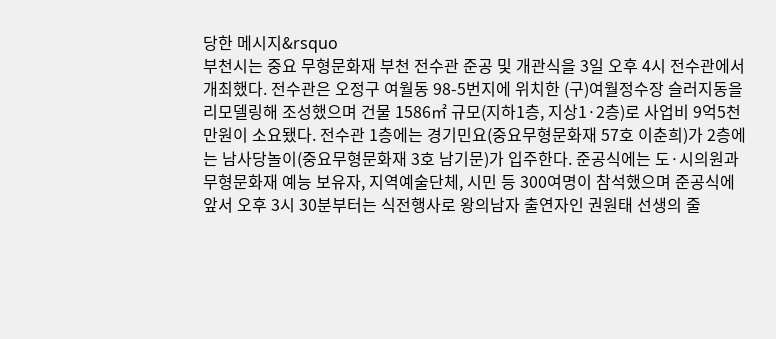당한 메시지&rsquo
부천시는 중요 무형문화재 부천 전수관 준공 및 개관식을 3일 오후 4시 전수관에서 개최했다. 전수관은 오정구 여월동 98-5번지에 위치한 (구)여월정수장 슬러지동을 리모델링해 조성했으며 건물 1586㎡ 규모(지하1층, 지상1·2층)로 사업비 9억5천만원이 소요됐다. 전수관 1층에는 경기민요(중요무형문화재 57호 이춘희)가 2층에는 남사당놀이(중요무형문화재 3호 남기문)가 입주한다. 준공식에는 도·시의원과 무형문화재 예능 보유자, 지역예술단체, 시민 등 300여명이 참석했으며 준공식에 앞서 오후 3시 30분부터는 식전행사로 왕의남자 출연자인 권원태 선생의 줄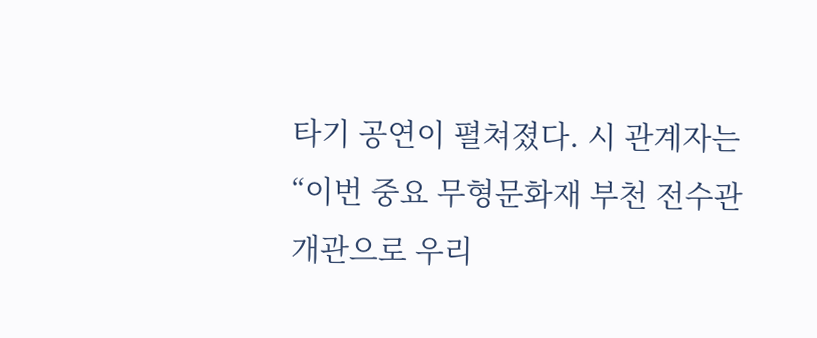타기 공연이 펼쳐졌다. 시 관계자는 “이번 중요 무형문화재 부천 전수관 개관으로 우리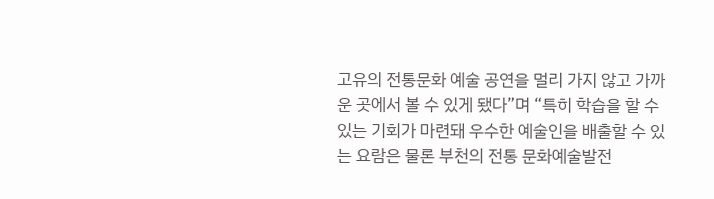고유의 전통문화 예술 공연을 멀리 가지 않고 가까운 곳에서 볼 수 있게 됐다”며 “특히 학습을 할 수 있는 기회가 마련돼 우수한 예술인을 배출할 수 있는 요람은 물론 부천의 전통 문화예술발전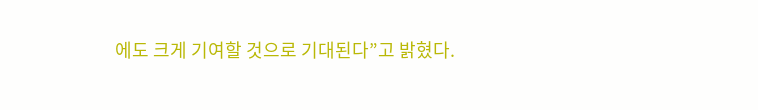에도 크게 기여할 것으로 기대된다”고 밝혔다.